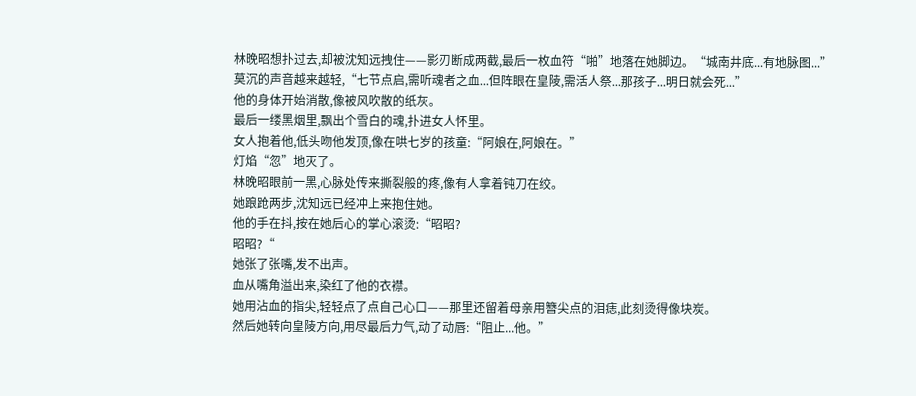林晚昭想扑过去,却被沈知远拽住——影刃断成两截,最后一枚血符“啪”地落在她脚边。“城南井底...有地脉图...”莫沉的声音越来越轻,“七节点启,需听魂者之血...但阵眼在皇陵,需活人祭...那孩子...明日就会死...”
他的身体开始消散,像被风吹散的纸灰。
最后一缕黑烟里,飘出个雪白的魂,扑进女人怀里。
女人抱着他,低头吻他发顶,像在哄七岁的孩童:“阿娘在,阿娘在。”
灯焰“忽”地灭了。
林晚昭眼前一黑,心脉处传来撕裂般的疼,像有人拿着钝刀在绞。
她踉跄两步,沈知远已经冲上来抱住她。
他的手在抖,按在她后心的掌心滚烫:“昭昭?
昭昭?“
她张了张嘴,发不出声。
血从嘴角溢出来,染红了他的衣襟。
她用沾血的指尖,轻轻点了点自己心口——那里还留着母亲用簪尖点的泪痣,此刻烫得像块炭。
然后她转向皇陵方向,用尽最后力气,动了动唇:“阻止...他。”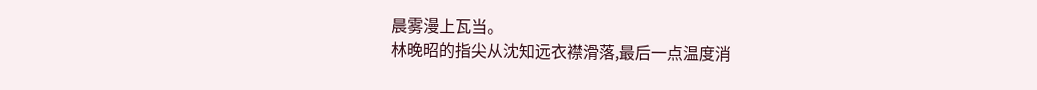晨雾漫上瓦当。
林晚昭的指尖从沈知远衣襟滑落,最后一点温度消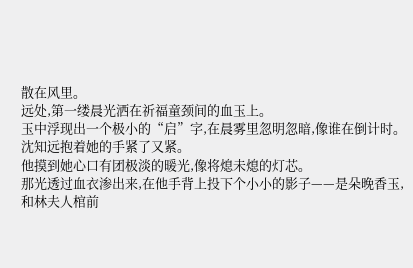散在风里。
远处,第一缕晨光洒在祈福童颈间的血玉上。
玉中浮现出一个极小的“启”字,在晨雾里忽明忽暗,像谁在倒计时。
沈知远抱着她的手紧了又紧。
他摸到她心口有团极淡的暖光,像将熄未熄的灯芯。
那光透过血衣渗出来,在他手背上投下个小小的影子——是朵晚香玉,和林夫人棺前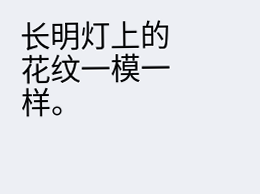长明灯上的花纹一模一样。